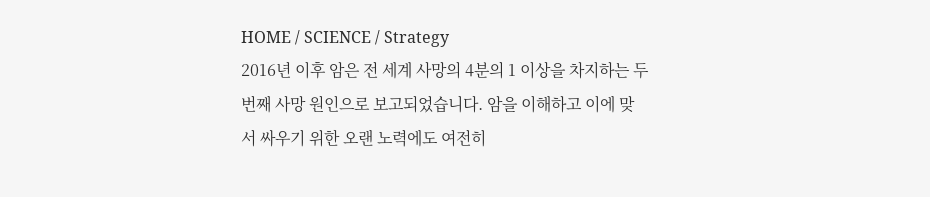HOME / SCIENCE / Strategy
2016년 이후 암은 전 세계 사망의 4분의 1 이상을 차지하는 두 번째 사망 원인으로 보고되었습니다. 암을 이해하고 이에 맞서 싸우기 위한 오랜 노력에도 여전히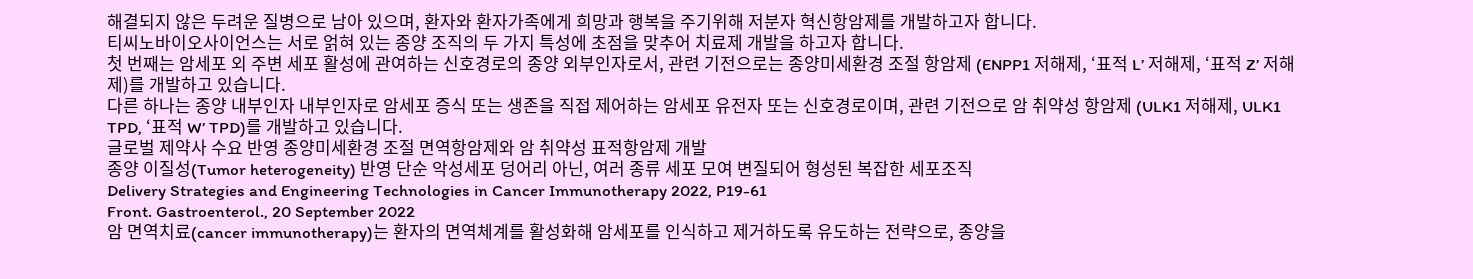해결되지 않은 두려운 질병으로 남아 있으며, 환자와 환자가족에게 희망과 행복을 주기위해 저분자 혁신항암제를 개발하고자 합니다.
티씨노바이오사이언스는 서로 얽혀 있는 종양 조직의 두 가지 특성에 초점을 맞추어 치료제 개발을 하고자 합니다.
첫 번째는 암세포 외 주변 세포 활성에 관여하는 신호경로의 종양 외부인자로서, 관련 기전으로는 종양미세환경 조절 항암제 (ENPP1 저해제, ‘표적 L’ 저해제, ‘표적 Z’ 저해제)를 개발하고 있습니다.
다른 하나는 종양 내부인자 내부인자로 암세포 증식 또는 생존을 직접 제어하는 암세포 유전자 또는 신호경로이며, 관련 기전으로 암 취약성 항암제 (ULK1 저해제, ULK1 TPD, ‘표적 W’ TPD)를 개발하고 있습니다.
글로벌 제약사 수요 반영 종양미세환경 조절 면역항암제와 암 취약성 표적항암제 개발
종양 이질성(Tumor heterogeneity) 반영 단순 악성세포 덩어리 아닌, 여러 종류 세포 모여 변질되어 형성된 복잡한 세포조직
Delivery Strategies and Engineering Technologies in Cancer Immunotherapy 2022, P19-61
Front. Gastroenterol., 20 September 2022
암 면역치료(cancer immunotherapy)는 환자의 면역체계를 활성화해 암세포를 인식하고 제거하도록 유도하는 전략으로, 종양을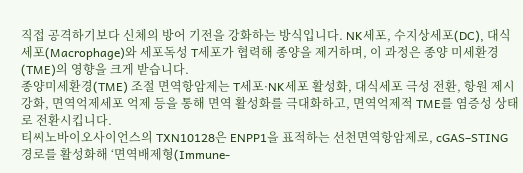직접 공격하기보다 신체의 방어 기전을 강화하는 방식입니다. NK세포, 수지상세포(DC), 대식세포(Macrophage)와 세포독성 T세포가 협력해 종양을 제거하며, 이 과정은 종양 미세환경(TME)의 영향을 크게 받습니다.
종양미세환경(TME) 조절 면역항암제는 T세포·NK세포 활성화, 대식세포 극성 전환, 항원 제시 강화, 면역억제세포 억제 등을 통해 면역 활성화를 극대화하고, 면역억제적 TME를 염증성 상태로 전환시킵니다.
티씨노바이오사이언스의 TXN10128은 ENPP1을 표적하는 선천면역항암제로, cGAS–STING 경로를 활성화해 ‘면역배제형(Immune-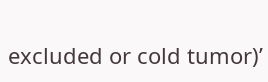excluded or cold tumor)’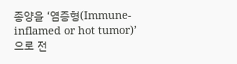종양을 ‘염증형(Immune-inflamed or hot tumor)’으로 전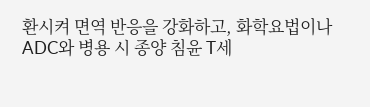환시켜 면역 반응을 강화하고, 화학요법이나 ADC와 병용 시 종양 침윤 T세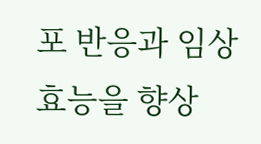포 반응과 임상 효능을 향상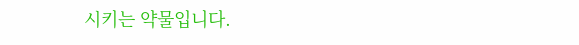시키는 약물입니다.